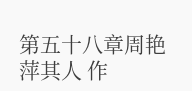第五十八章周艳萍其人 作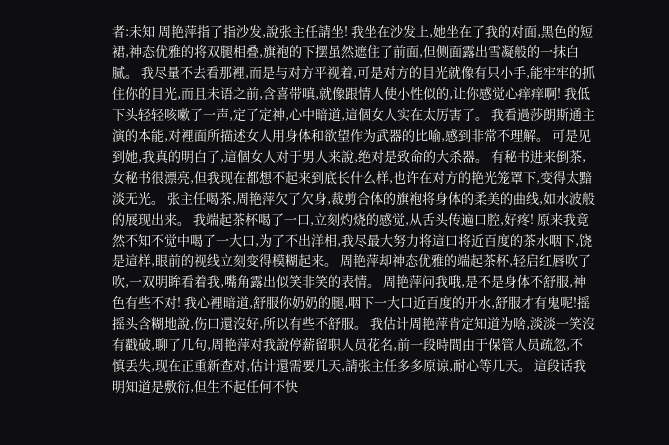者:未知 周艳萍指了指沙发,說张主任請坐! 我坐在沙发上,她坐在了我的对面,黑色的短裙,神态优雅的将双腿相叠,旗袍的下摆虽然遮住了前面,但侧面露出雪凝般的一抹白腻。 我尽量不去看那裡,而是与对方平视着,可是对方的目光就像有只小手,能牢牢的抓住你的目光,而且未语之前,含喜带嗔,就像跟情人使小性似的,让你感觉心痒痒啊! 我低下头轻轻咳嗽了一声,定了定神,心中暗道,這個女人实在太厉害了。 我看過莎朗斯通主演的本能,对裡面所描述女人用身体和欲望作为武器的比喻,感到非常不理解。 可是见到她,我真的明白了,這個女人对于男人来說,绝对是致命的大杀器。 有秘书进来倒茶,女秘书很漂亮,但我现在都想不起来到底长什么样,也许在对方的艳光笼罩下,变得太黯淡无光。 张主任喝茶,周艳萍欠了欠身,裁剪合体的旗袍将身体的柔美的曲线,如水波般的展现出来。 我端起茶杯喝了一口,立刻灼烧的感觉,从舌头传遍口腔,好疼! 原来我竟然不知不觉中喝了一大口,为了不出洋相,我尽最大努力将這口将近百度的茶水咽下,饶是這样,眼前的视线立刻变得模糊起来。 周艳萍却神态优雅的端起茶杯,轻启红唇吹了吹,一双明眸看着我,嘴角露出似笑非笑的表情。 周艳萍问我哦,是不是身体不舒服,神色有些不对! 我心裡暗道,舒服你奶奶的腿,咽下一大口近百度的开水,舒服才有鬼呢!摇摇头含糊地說,伤口還沒好,所以有些不舒服。 我估计周艳萍肯定知道为啥,淡淡一笑沒有戳破,聊了几句,周艳萍对我說停薪留职人员花名,前一段時間由于保管人员疏忽,不慎丢失,现在正重新查对,估计還需要几天,請张主任多多原谅,耐心等几天。 這段话我明知道是敷衍,但生不起任何不快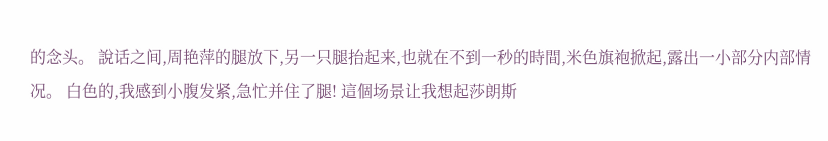的念头。 說话之间,周艳萍的腿放下,另一只腿抬起来,也就在不到一秒的時間,米色旗袍掀起,露出一小部分内部情况。 白色的,我感到小腹发紧,急忙并住了腿! 這個场景让我想起莎朗斯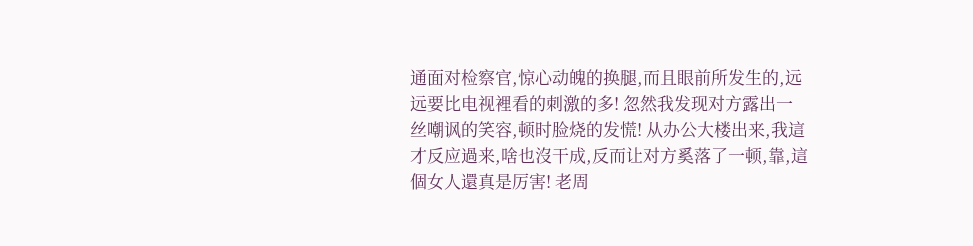通面对检察官,惊心动魄的换腿,而且眼前所发生的,远远要比电视裡看的刺激的多! 忽然我发现对方露出一丝嘲讽的笑容,顿时脸烧的发慌! 从办公大楼出来,我這才反应過来,啥也沒干成,反而让对方奚落了一顿,靠,這個女人還真是厉害! 老周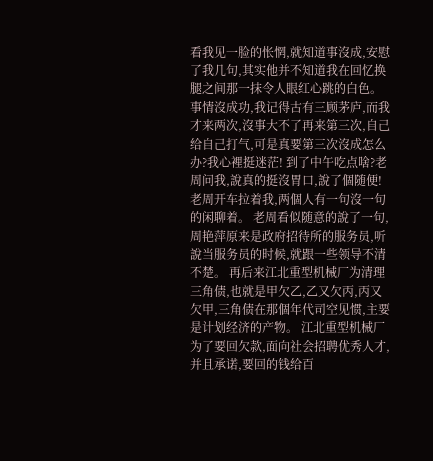看我见一脸的怅惘,就知道事沒成,安慰了我几句,其实他并不知道我在回忆换腿之间那一抹令人眼红心跳的白色。 事情沒成功,我记得古有三顾茅庐,而我才来两次,沒事大不了再来第三次,自己给自己打气,可是真要第三次沒成怎么办?我心裡挺迷茫! 到了中午吃点啥?老周问我,說真的挺沒胃口,說了個随便! 老周开车拉着我,两個人有一句沒一句的闲聊着。 老周看似随意的說了一句,周艳萍原来是政府招待所的服务员,听說当服务员的时候,就跟一些领导不清不楚。 再后来江北重型机械厂为清理三角债,也就是甲欠乙,乙又欠丙,丙又欠甲,三角债在那個年代司空见惯,主要是计划经济的产物。 江北重型机械厂为了要回欠款,面向社会招聘优秀人才,并且承诺,要回的钱给百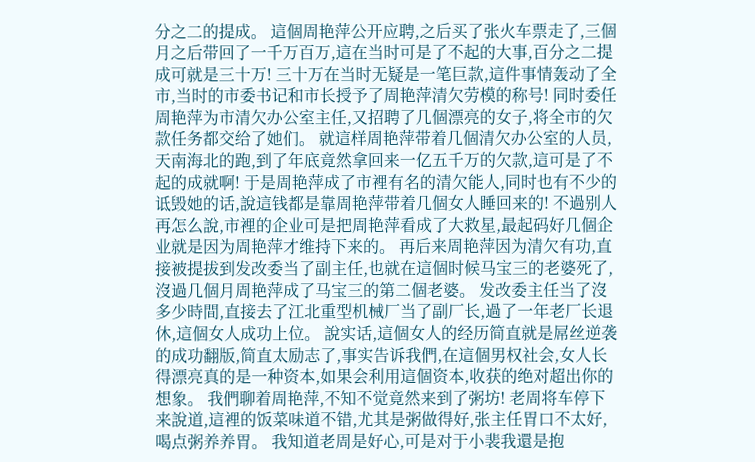分之二的提成。 這個周艳萍公开应聘,之后买了张火车票走了,三個月之后带回了一千万百万,這在当时可是了不起的大事,百分之二提成可就是三十万! 三十万在当时无疑是一笔巨款,這件事情轰动了全市,当时的市委书记和市长授予了周艳萍清欠劳模的称号! 同时委任周艳萍为市清欠办公室主任,又招聘了几個漂亮的女子,将全市的欠款任务都交给了她们。 就這样周艳萍带着几個清欠办公室的人员,天南海北的跑,到了年底竟然拿回来一亿五千万的欠款,這可是了不起的成就啊! 于是周艳萍成了市裡有名的清欠能人,同时也有不少的诋毁她的话,說這钱都是靠周艳萍带着几個女人睡回来的! 不過别人再怎么說,市裡的企业可是把周艳萍看成了大救星,最起码好几個企业就是因为周艳萍才维持下来的。 再后来周艳萍因为清欠有功,直接被提拔到发改委当了副主任,也就在這個时候马宝三的老婆死了,沒過几個月周艳萍成了马宝三的第二個老婆。 发改委主任当了沒多少時間,直接去了江北重型机械厂当了副厂长,過了一年老厂长退休,這個女人成功上位。 說实话,這個女人的经历简直就是屌丝逆袭的成功翻版,简直太励志了,事实告诉我們,在這個男权社会,女人长得漂亮真的是一种资本,如果会利用這個资本,收获的绝对超出你的想象。 我們聊着周艳萍,不知不觉竟然来到了粥坊! 老周将车停下来說道,這裡的饭菜味道不错,尤其是粥做得好,张主任胃口不太好,喝点粥养养胃。 我知道老周是好心,可是对于小裴我還是抱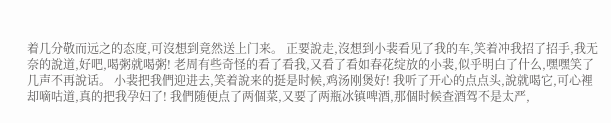着几分敬而远之的态度,可沒想到竟然送上门来。 正要說走,沒想到小裴看见了我的车,笑着冲我招了招手,我无奈的說道,好吧,喝粥就喝粥! 老周有些奇怪的看了看我,又看了看如春花绽放的小裴,似乎明白了什么,嘿嘿笑了几声不再說话。 小裴把我們迎进去,笑着說来的挺是时候,鸡汤刚煲好! 我听了开心的点点头,說就喝它,可心裡却嘀咕道,真的把我孕妇了! 我們随便点了两個菜,又要了两瓶冰镇啤酒,那個时候查酒驾不是太严,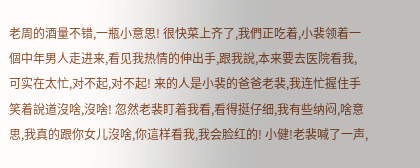老周的酒量不错,一瓶小意思! 很快菜上齐了,我們正吃着,小裴领着一個中年男人走进来,看见我热情的伸出手,跟我說,本来要去医院看我,可实在太忙,对不起,对不起! 来的人是小裴的爸爸老裴,我连忙握住手笑着說道沒啥,沒啥! 忽然老裴盯着我看,看得挺仔细,我有些纳闷,啥意思,我真的跟你女儿沒啥,你這样看我,我会脸红的! 小健!老裴喊了一声,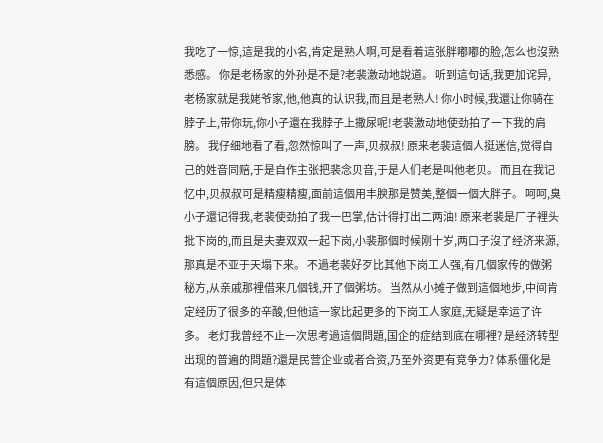我吃了一惊,這是我的小名,肯定是熟人啊,可是看着這张胖嘟嘟的脸,怎么也沒熟悉感。 你是老杨家的外孙是不是?老裴激动地說道。 听到這句话,我更加诧异,老杨家就是我姥爷家,他,他真的认识我,而且是老熟人! 你小时候,我還让你骑在脖子上,带你玩,你小子還在我脖子上撒尿呢!老裴激动地使劲拍了一下我的肩膀。 我仔细地看了看,忽然惊叫了一声,贝叔叔! 原来老裴這個人挺迷信,觉得自己的姓音同赔,于是自作主张把裴念贝音,于是人们老是叫他老贝。 而且在我记忆中,贝叔叔可是精瘦精瘦,面前這個用丰腴那是赞美,整個一個大胖子。 呵呵,臭小子還记得我,老裴使劲拍了我一巴掌,估计得打出二两油! 原来老裴是厂子裡头批下岗的,而且是夫妻双双一起下岗,小裴那個时候刚十岁,两口子沒了经济来源,那真是不亚于天塌下来。 不過老裴好歹比其他下岗工人强,有几個家传的做粥秘方,从亲戚那裡借来几個钱,开了個粥坊。 当然从小摊子做到這個地步,中间肯定经历了很多的辛酸,但他這一家比起更多的下岗工人家庭,无疑是幸运了许多。 老灯我曾经不止一次思考過這個問題,国企的症结到底在哪裡? 是经济转型出现的普遍的問題?還是民营企业或者合资,乃至外资更有竞争力? 体系僵化是有這個原因,但只是体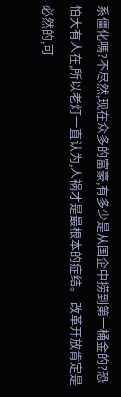系僵化嗎?不尽然,现在众多的富豪,有多少是从国企中捞到第一桶金的?恐怕大有人在,所以老灯一直认为,人祸才是最根本的症结。 改革开放肯定是必然的,可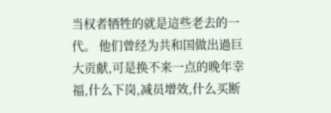当权者牺牲的就是這些老去的一代。 他们曾经为共和国做出過巨大贡献,可是换不来一点的晚年幸福,什么下岗,减员增效,什么买断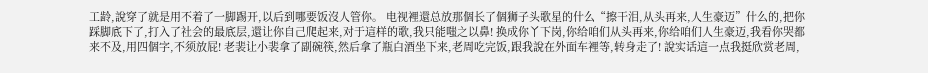工龄,說穿了就是用不着了一脚踢开,以后到哪要饭沒人管你。 电视裡還总放那個长了個狮子头歌星的什么“擦干泪,从头再来,人生豪迈”什么的,把你踩脚底下了,打入了社会的最底层,還让你自己爬起来,对于這样的歌,我只能嗤之以鼻! 换成你丫下岗,你给咱们从头再来,你给咱们人生豪迈,我看你哭都来不及,用四個字,不须放屁! 老裴让小裴拿了副碗筷,然后拿了瓶白酒坐下来,老周吃完饭,跟我說在外面车裡等,转身走了! 說实话這一点我挺欣赏老周,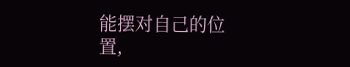能摆对自己的位置,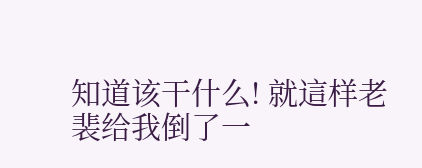知道该干什么! 就這样老裴给我倒了一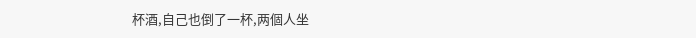杯酒,自己也倒了一杯,两個人坐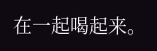在一起喝起来。